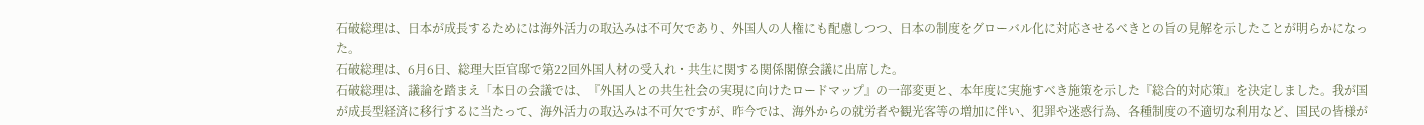石破総理は、日本が成長するためには海外活力の取込みは不可欠であり、外国人の人権にも配慮しつつ、日本の制度をグローバル化に対応させるべきとの旨の見解を示したことが明らかになった。
石破総理は、6月6日、総理大臣官邸で第22回外国人材の受入れ・共生に関する関係閣僚会議に出席した。
石破総理は、議論を踏まえ「本日の会議では、『外国人との共生社会の実現に向けたロードマップ』の一部変更と、本年度に実施すべき施策を示した『総合的対応策』を決定しました。我が国が成長型経済に移行するに当たって、海外活力の取込みは不可欠ですが、昨今では、海外からの就労者や観光客等の増加に伴い、犯罪や迷惑行為、各種制度の不適切な利用など、国民の皆様が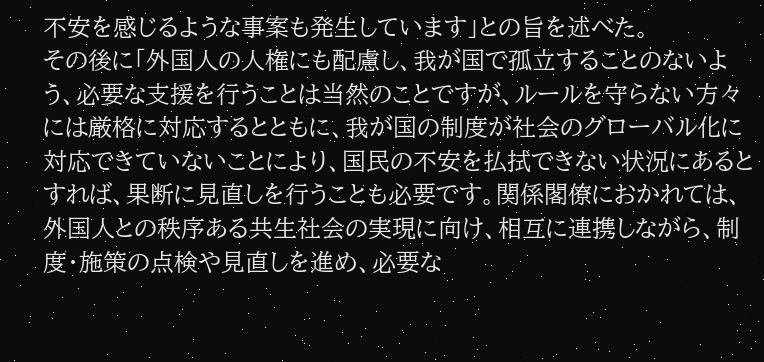不安を感じるような事案も発生しています」との旨を述べた。
その後に「外国人の人権にも配慮し、我が国で孤立することのないよう、必要な支援を行うことは当然のことですが、ルールを守らない方々には厳格に対応するとともに、我が国の制度が社会のグローバル化に対応できていないことにより、国民の不安を払拭できない状況にあるとすれば、果断に見直しを行うことも必要です。関係閣僚におかれては、外国人との秩序ある共生社会の実現に向け、相互に連携しながら、制度・施策の点検や見直しを進め、必要な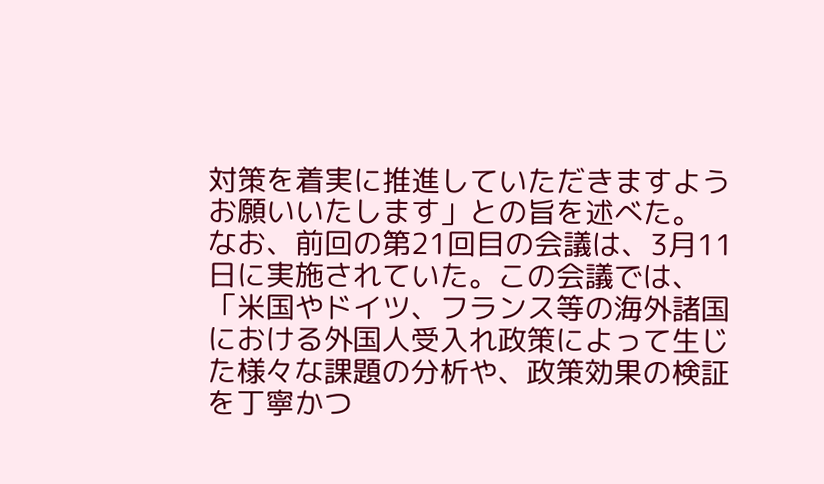対策を着実に推進していただきますようお願いいたします」との旨を述べた。
なお、前回の第21回目の会議は、3月11日に実施されていた。この会議では、「米国やドイツ、フランス等の海外諸国における外国人受入れ政策によって生じた様々な課題の分析や、政策効果の検証を丁寧かつ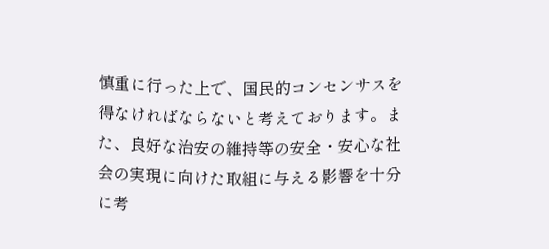慎重に行った上で、国民的コンセンサスを得なければならないと考えております。また、良好な治安の維持等の安全・安心な社会の実現に向けた取組に与える影響を十分に考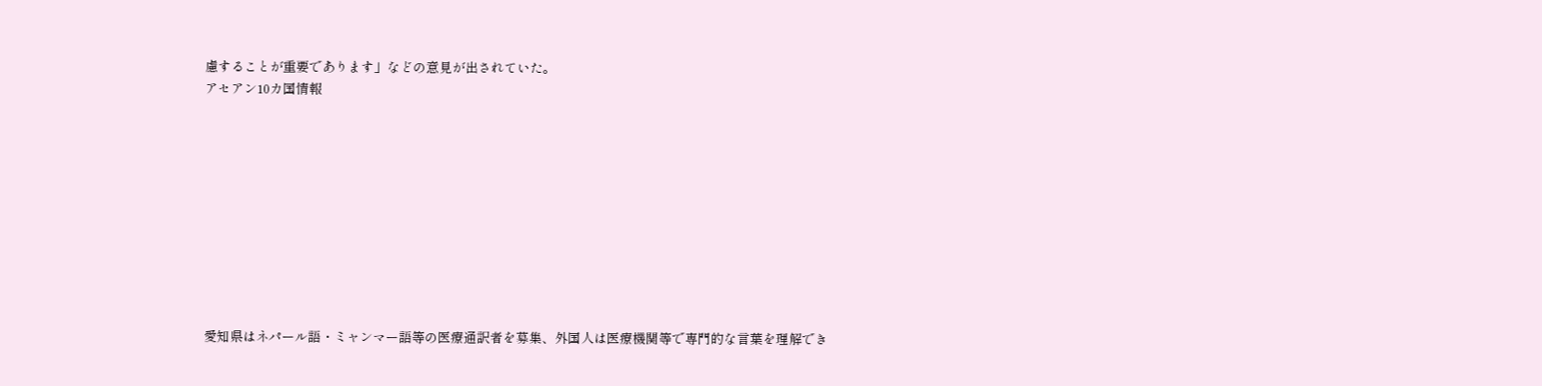慮することが重要であります」などの意見が出されていた。
アセアン10カ国情報










愛知県はネパール語・ミャンマー語等の医療通訳者を募集、外国人は医療機関等で専門的な言葉を理解でき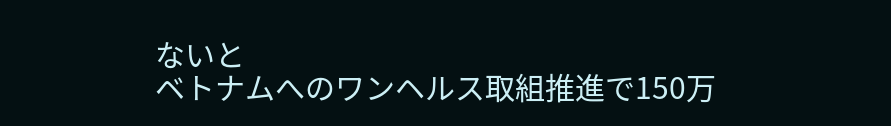ないと
ベトナムへのワンヘルス取組推進で150万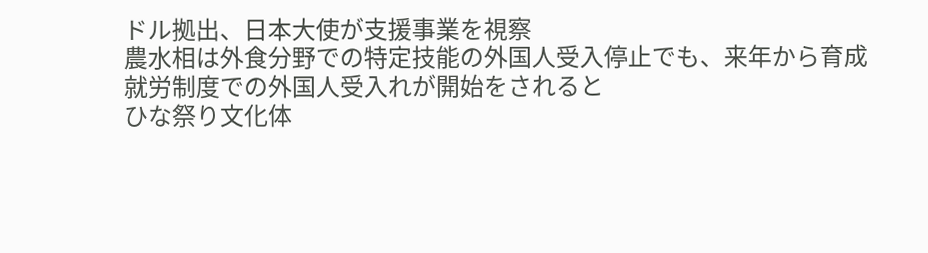ドル拠出、日本大使が支援事業を視察
農水相は外食分野での特定技能の外国人受入停止でも、来年から育成就労制度での外国人受入れが開始をされると
ひな祭り文化体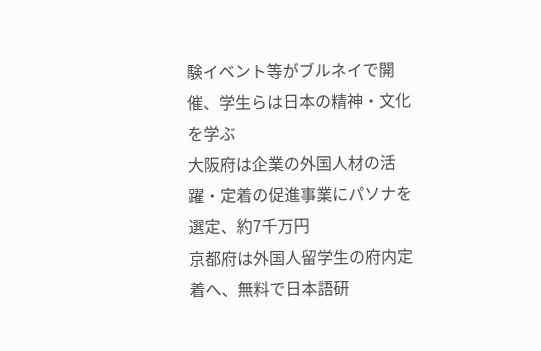験イベント等がブルネイで開催、学生らは日本の精神・文化を学ぶ
大阪府は企業の外国人材の活躍・定着の促進事業にパソナを選定、約7千万円
京都府は外国人留学生の府内定着へ、無料で日本語研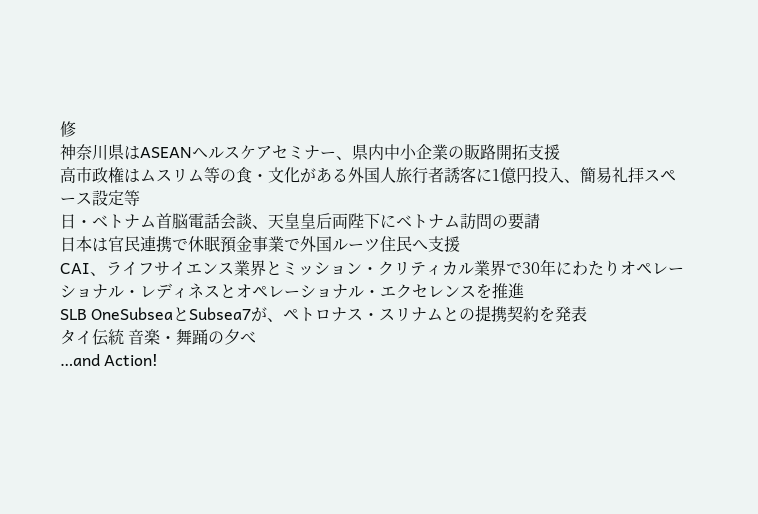修
神奈川県はASEANヘルスケアセミナー、県内中小企業の販路開拓支援
高市政権はムスリム等の食・文化がある外国人旅行者誘客に1億円投入、簡易礼拝スペース設定等
日・ベトナム首脳電話会談、天皇皇后両陛下にベトナム訪問の要請
日本は官民連携で休眠預金事業で外国ルーツ住民へ支援
CAI、ライフサイエンス業界とミッション・クリティカル業界で30年にわたりオペレーショナル・レディネスとオペレーショナル・エクセレンスを推進
SLB OneSubseaとSubsea7が、ペトロナス・スリナムとの提携契約を発表
タイ伝統 音楽・舞踊の夕べ
…and Action!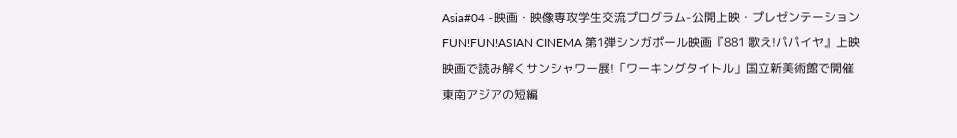Asia#04 -映画・映像専攻学生交流プログラム-公開上映・プレゼンテーション
FUN!FUN!ASIAN CINEMA 第1弾シンガポール映画『881 歌え!パパイヤ』上映
映画で読み解くサンシャワー展!「ワーキングタイトル」国立新美術館で開催
東南アジアの短編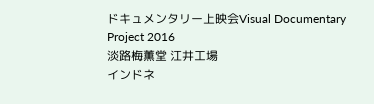ドキュメンタリー上映会Visual Documentary Project 2016
淡路梅薫堂 江井工場
インドネ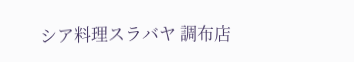シア料理スラバヤ 調布店